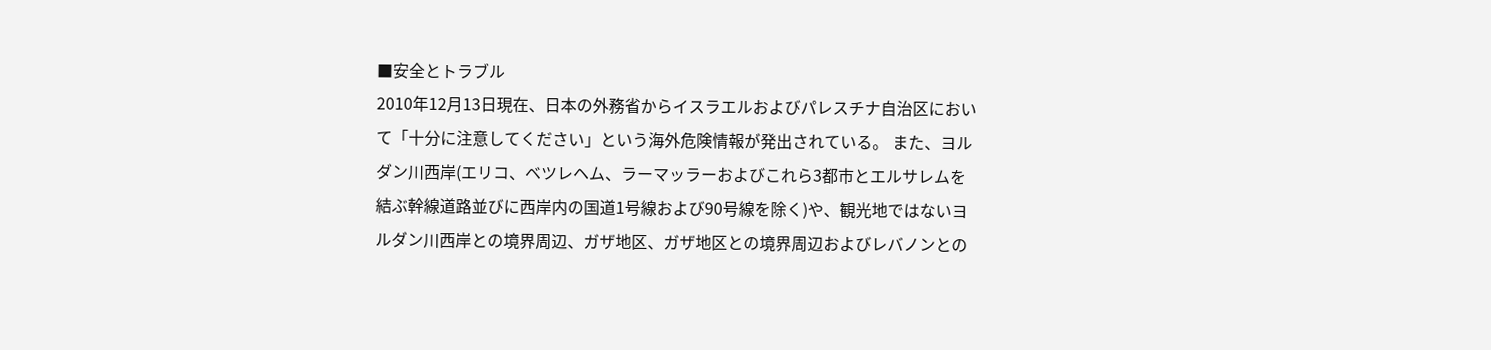■安全とトラブル
2010年12月13日現在、日本の外務省からイスラエルおよびパレスチナ自治区において「十分に注意してください」という海外危険情報が発出されている。 また、ヨルダン川西岸(エリコ、ベツレヘム、ラーマッラーおよびこれら3都市とエルサレムを結ぶ幹線道路並びに西岸内の国道1号線および90号線を除く)や、観光地ではないヨルダン川西岸との境界周辺、ガザ地区、ガザ地区との境界周辺およびレバノンとの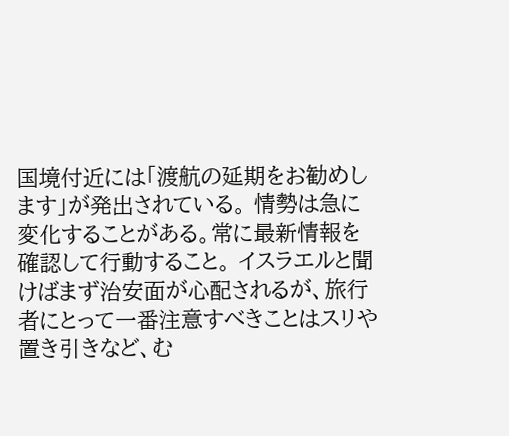国境付近には「渡航の延期をお勧めします」が発出されている。 情勢は急に変化することがある。常に最新情報を確認して行動すること。 イスラエルと聞けばまず治安面が心配されるが、旅行者にとって一番注意すべきことはスリや置き引きなど、む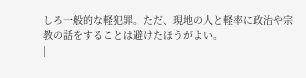しろ一般的な軽犯罪。ただ、現地の人と軽率に政治や宗教の話をすることは避けたほうがよい。
|